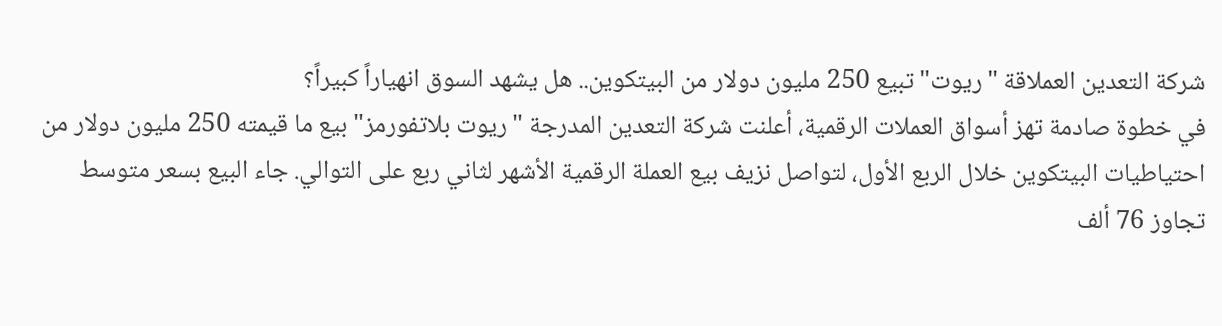شركة التعدين العملاقة "ريوت" تبيع 250 مليون دولار من البيتكوين.. هل يشهد السوق انهياراً كبيراً؟
في خطوة صادمة تهز أسواق العملات الرقمية، أعلنت شركة التعدين المدرجة "ريوت بلاتفورمز" بيع ما قيمته 250 مليون دولار من احتياطيات البيتكوين خلال الربع الأول، لتواصل نزيف بيع العملة الرقمية الأشهر لثاني ربع على التوالي. جاء البيع بسعر متوسط تجاوز 76 ألف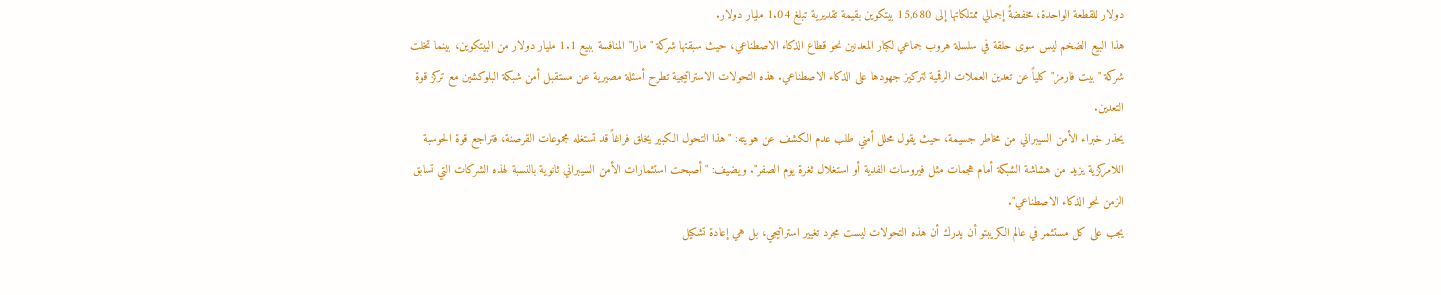دولار للقطعة الواحدة، مخفضةً إجمالي ممتلكاتها إلى 15,680 بيتكوين بقيمة تقديرية تبلغ 1.04 مليار دولار.
هذا البيع الضخم ليس سوى حلقة في سلسلة هروب جماعي لكبار المعدنين نحو قطاع الذكاء الاصطناعي، حيث سبقتها شركة "مارا" المنافسة ببيع 1.1 مليار دولار من البيتكوين، بينما تخلت شركة "بيت فارمز" كلياً عن تعدين العملات الرقمية لتركيز جهودها على الذكاء الاصطناعي. هذه التحولات الاستراتيجية تطرح أسئلة مصيرية عن مستقبل أمن شبكة البلوكشين مع تركز قوة التعدين.
يحذر خبراء الأمن السيبراني من مخاطر جسيمة، حيث يقول محلل أمني طلب عدم الكشف عن هويته: "هذا التحول الكبير يخلق فراغاً قد تستغله مجموعات القرصنة، فتراجع قوة الحوسبة اللامركزية يزيد من هشاشة الشبكة أمام هجمات مثل فيروسات الفدية أو استغلال ثغرة يوم الصفر". ويضيف: "أصبحت استثمارات الأمن السيبراني ثانوية بالنسبة لهذه الشركات التي تسابق الزمن نحو الذكاء الاصطناعي".
يجب على كل مستثمر في عالم الكريبتو أن يدرك أن هذه التحولات ليست مجرد تغيير استراتيجي، بل هي إعادة تشكيل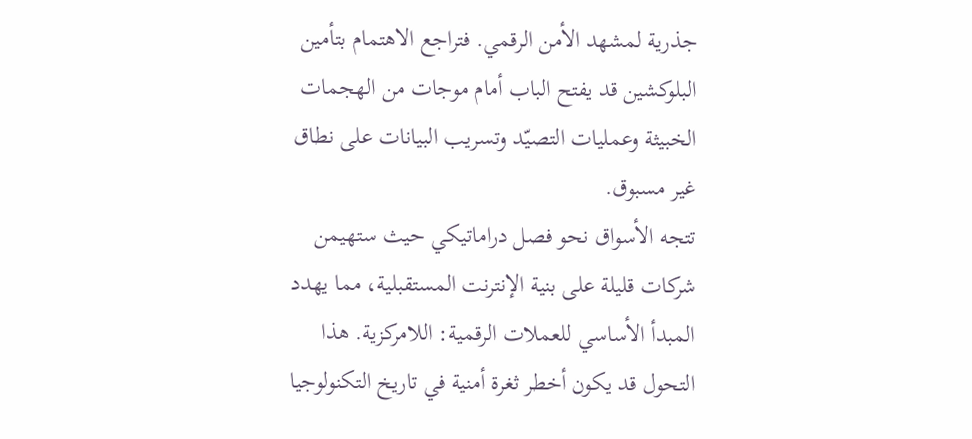جذرية لمشهد الأمن الرقمي. فتراجع الاهتمام بتأمين البلوكشين قد يفتح الباب أمام موجات من الهجمات الخبيثة وعمليات التصيّد وتسريب البيانات على نطاق غير مسبوق.
تتجه الأسواق نحو فصل دراماتيكي حيث ستهيمن شركات قليلة على بنية الإنترنت المستقبلية، مما يهدد المبدأ الأساسي للعملات الرقمية: اللامركزية. هذا التحول قد يكون أخطر ثغرة أمنية في تاريخ التكنولوجيا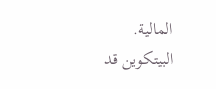المالية.
البيتكوين قد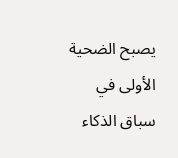يصبح الضحية الأولى في سباق الذكاء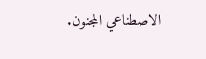الاصطناعي المجنون.